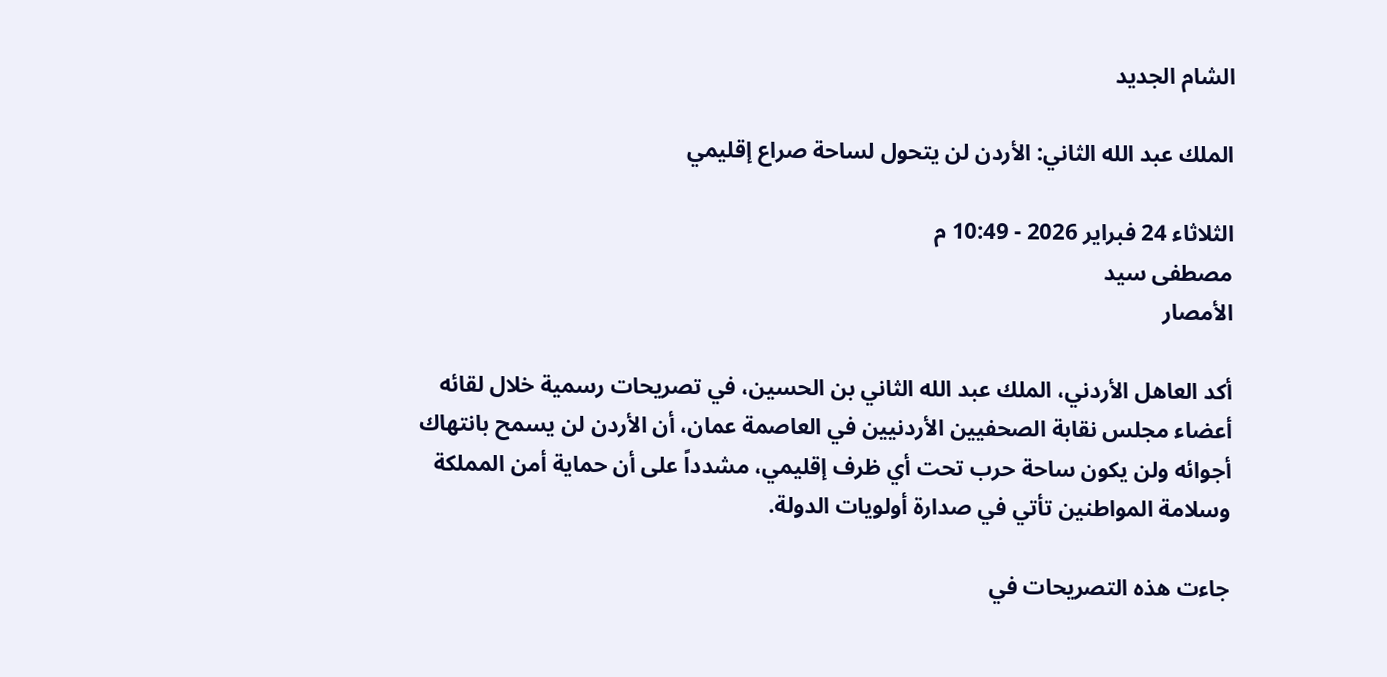الشام الجديد

الملك عبد الله الثاني: الأردن لن يتحول لساحة صراع إقليمي

الثلاثاء 24 فبراير 2026 - 10:49 م
مصطفى سيد
الأمصار

أكد العاهل الأردني، الملك عبد الله الثاني بن الحسين، في تصريحات رسمية خلال لقائه أعضاء مجلس نقابة الصحفيين الأردنيين في العاصمة عمان، أن الأردن لن يسمح بانتهاك أجوائه ولن يكون ساحة حرب تحت أي ظرف إقليمي، مشدداً على أن حماية أمن المملكة وسلامة المواطنين تأتي في صدارة أولويات الدولة.

جاءت هذه التصريحات في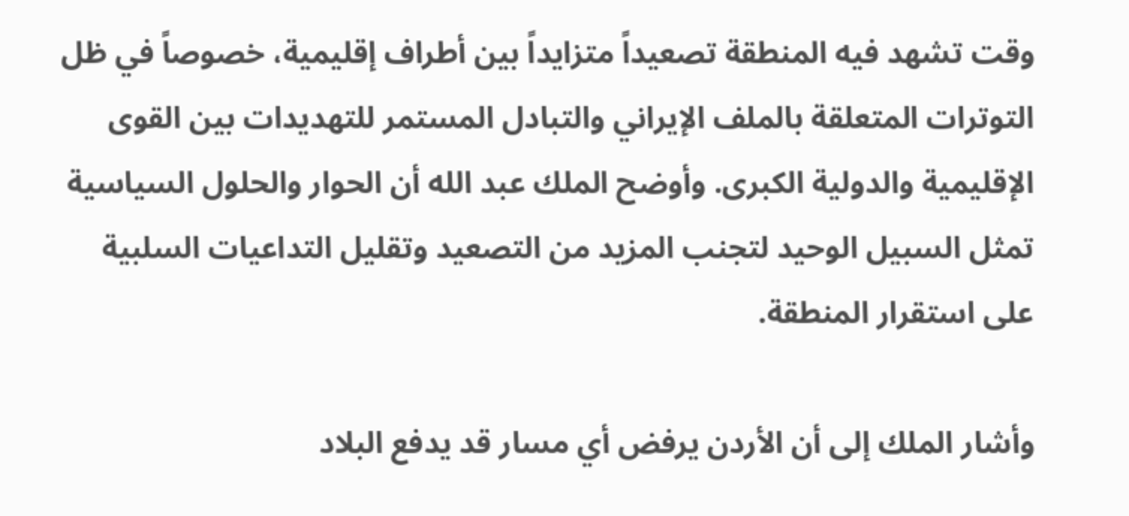وقت تشهد فيه المنطقة تصعيداً متزايداً بين أطراف إقليمية، خصوصاً في ظل التوترات المتعلقة بالملف الإيراني والتبادل المستمر للتهديدات بين القوى الإقليمية والدولية الكبرى. وأوضح الملك عبد الله أن الحوار والحلول السياسية تمثل السبيل الوحيد لتجنب المزيد من التصعيد وتقليل التداعيات السلبية على استقرار المنطقة.

وأشار الملك إلى أن الأردن يرفض أي مسار قد يدفع البلاد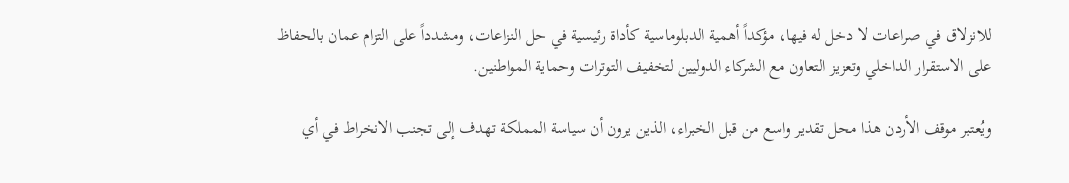للانزلاق في صراعات لا دخل له فيها، مؤكداً أهمية الدبلوماسية كأداة رئيسية في حل النزاعات، ومشدداً على التزام عمان بالحفاظ على الاستقرار الداخلي وتعزيز التعاون مع الشركاء الدوليين لتخفيف التوترات وحماية المواطنين.

ويُعتبر موقف الأردن هذا محل تقدير واسع من قبل الخبراء، الذين يرون أن سياسة المملكة تهدف إلى تجنب الانخراط في أي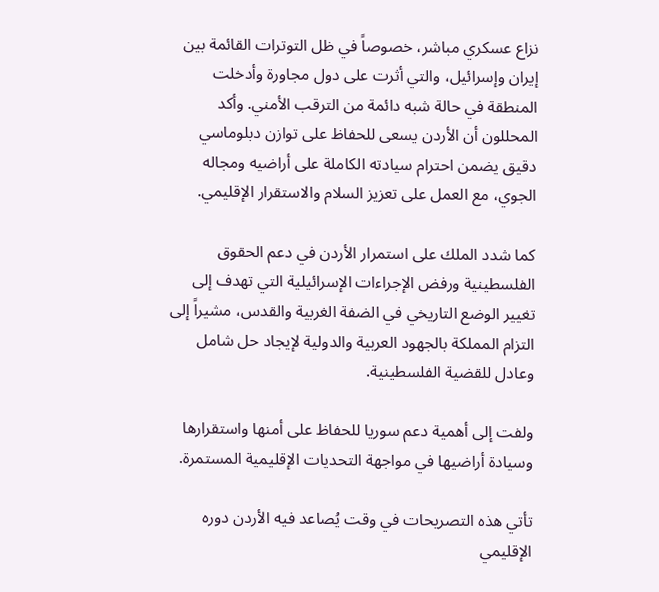نزاع عسكري مباشر، خصوصاً في ظل التوترات القائمة بين إيران وإسرائيل، والتي أثرت على دول مجاورة وأدخلت المنطقة في حالة شبه دائمة من الترقب الأمني. وأكد المحللون أن الأردن يسعى للحفاظ على توازن دبلوماسي دقيق يضمن احترام سيادته الكاملة على أراضيه ومجاله الجوي، مع العمل على تعزيز السلام والاستقرار الإقليمي.

كما شدد الملك على استمرار الأردن في دعم الحقوق الفلسطينية ورفض الإجراءات الإسرائيلية التي تهدف إلى تغيير الوضع التاريخي في الضفة الغربية والقدس، مشيراً إلى التزام المملكة بالجهود العربية والدولية لإيجاد حل شامل وعادل للقضية الفلسطينية.

ولفت إلى أهمية دعم سوريا للحفاظ على أمنها واستقرارها وسيادة أراضيها في مواجهة التحديات الإقليمية المستمرة.

تأتي هذه التصريحات في وقت يُصاعد فيه الأردن دوره الإقليمي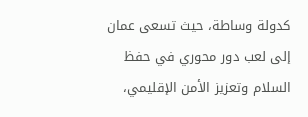كدولة وساطة، حيث تسعى عمان إلى لعب دور محوري في حفظ السلام وتعزيز الأمن الإقليمي،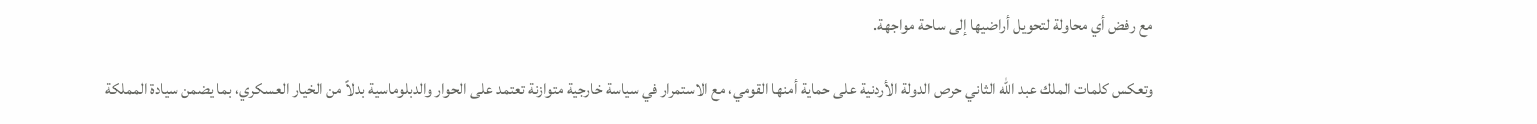مع رفض أي محاولة لتحويل أراضيها إلى ساحة مواجهة.

وتعكس كلمات الملك عبد الله الثاني حرص الدولة الأردنية على حماية أمنها القومي، مع الاستمرار في سياسة خارجية متوازنة تعتمد على الحوار والدبلوماسية بدلاً من الخيار العسكري، بما يضمن سيادة المملكة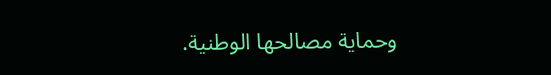وحماية مصالحها الوطنية.